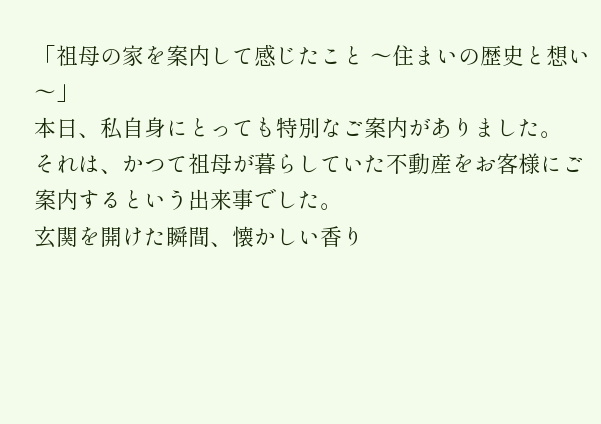「祖母の家を案内して感じたこと 〜住まいの歴史と想い〜」
本日、私自身にとっても特別なご案内がありました。
それは、かつて祖母が暮らしていた不動産をお客様にご案内するという出来事でした。
玄関を開けた瞬間、懐かしい香り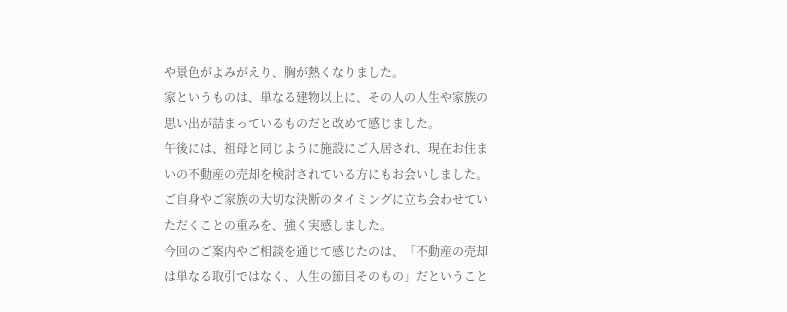や景色がよみがえり、胸が熱くなりました。
家というものは、単なる建物以上に、その人の人生や家族の思い出が詰まっているものだと改めて感じました。
午後には、祖母と同じように施設にご入居され、現在お住まいの不動産の売却を検討されている方にもお会いしました。
ご自身やご家族の大切な決断のタイミングに立ち会わせていただくことの重みを、強く実感しました。
今回のご案内やご相談を通じて感じたのは、「不動産の売却は単なる取引ではなく、人生の節目そのもの」だということ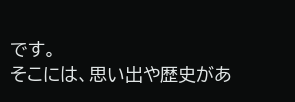です。
そこには、思い出や歴史があ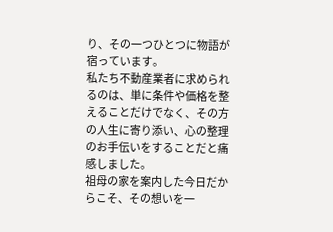り、その一つひとつに物語が宿っています。
私たち不動産業者に求められるのは、単に条件や価格を整えることだけでなく、その方の人生に寄り添い、心の整理のお手伝いをすることだと痛感しました。
祖母の家を案内した今日だからこそ、その想いを一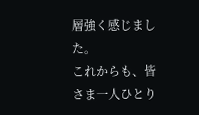層強く感じました。
これからも、皆さま一人ひとり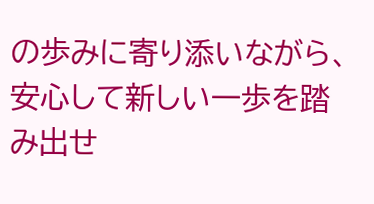の歩みに寄り添いながら、安心して新しい一歩を踏み出せ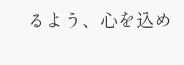るよう、心を込め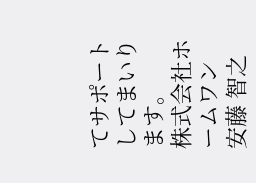てサポートしてまいります。
株式会社ホームワン
安藤 智之